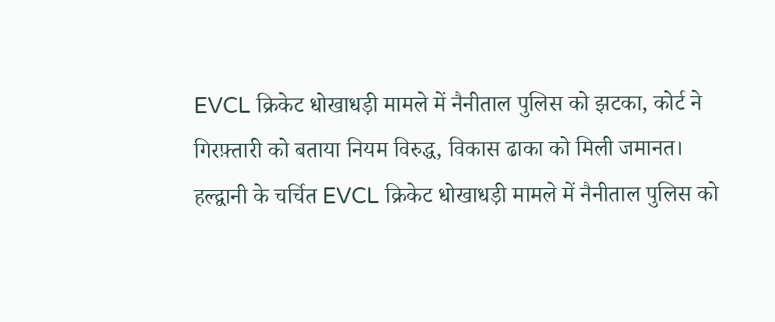EVCL क्रिकेट धोखाधड़ी मामले में नैनीताल पुलिस को झटका, कोर्ट ने गिरफ़्तारी को बताया नियम विरुद्ध, विकास ढाका को मिली जमानत।
हल्द्वानी के चर्चित EVCL क्रिकेट धोखाधड़ी मामले में नैनीताल पुलिस को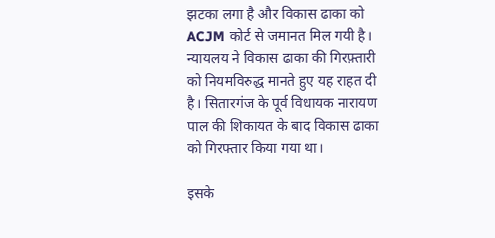झटका लगा है और विकास ढाका को ACJM कोर्ट से जमानत मिल गयी है। न्यायलय ने विकास ढाका की गिरफ़्तारी को नियमविरुद्ध मानते हुए यह राहत दी है। सितारगंज के पूर्व विधायक नारायण पाल की शिकायत के बाद विकास ढाका को गिरफ्तार किया गया था।

इसके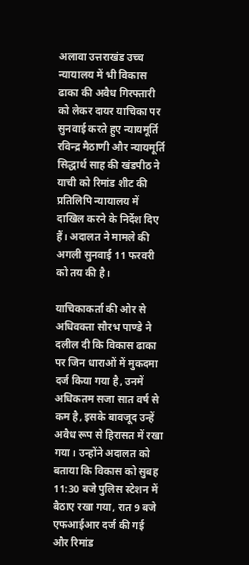अलावा उत्तराखंड उच्च न्यायालय में भी विकास ढाका की अवैध गिरफ्तारी को लेकर दायर याचिका पर सुनवाई करते हुए न्यायमूर्ति रविन्द्र मैठाणी और न्यायमूर्ति सिद्धार्थ साह की खंडपीठ ने याची को रिमांड शीट की प्रतिलिपि न्यायालय में दाखिल करने के निर्देश दिए हैं। अदालत ने मामले की अगली सुनवाई 11 फरवरी को तय की है।

याचिकाकर्ता की ओर से अधिवक्ता सौरभ पाण्डे ने दलील दी कि विकास ढाका पर जिन धाराओं में मुकदमा दर्ज किया गया है, उनमें अधिकतम सजा सात वर्ष से कम है, इसके बावजूद उन्हें अवैध रूप से हिरासत में रखा गया। उन्होंने अदालत को बताया कि विकास को सुबह 11:30 बजे पुलिस स्टेशन में बैठाए रखा गया, रात 9 बजे एफआईआर दर्ज की गई और रिमांड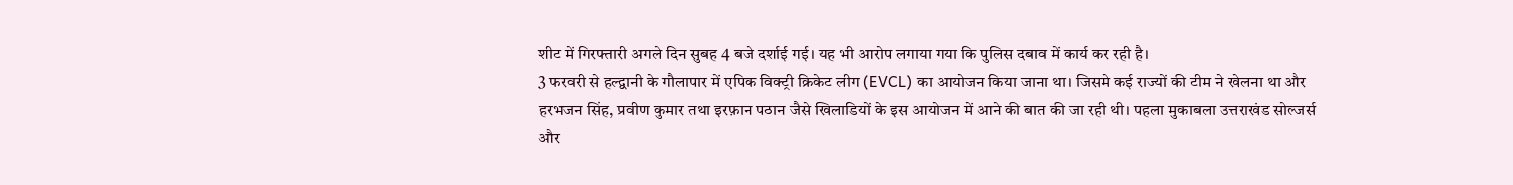शीट में गिरफ्तारी अगले दिन सुबह 4 बजे दर्शाई गई। यह भी आरोप लगाया गया कि पुलिस दबाव में कार्य कर रही है।
3 फरवरी से हल्द्वानी के गौलापार में एपिक विक्ट्री क्रिकेट लीग (EVCL) का आयोजन किया जाना था। जिसमे कई राज्यों की टीम ने खेलना था और हरभजन सिंह, प्रवीण कुमार तथा इरफ़ान पठान जैसे खिलाडियों के इस आयोजन में आने की बात की जा रही थी। पहला मुकाबला उत्तराखंड सोल्जर्स और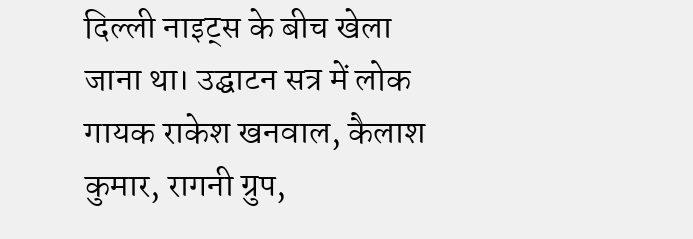दिल्ली नाइट्स के बीच खेला जाना था। उद्घाटन सत्र में लोक गायक राकेश खनवाल, कैलाश कुमार, रागनी ग्रुप,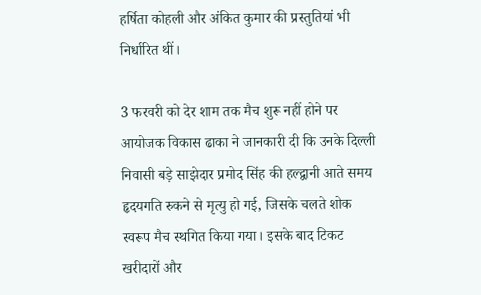हर्षिता कोहली और अंकित कुमार की प्रस्तुतियां भी निर्धारित थीं।

3 फरवरी को देर शाम तक मैच शुरू नहीं होने पर आयोजक विकास ढाका ने जानकारी दी कि उनके दिल्ली निवासी बड़े साझेदार प्रमोद सिंह की हल्द्वानी आते समय हृदयगति रुकने से मृत्यु हो गई, जिसके चलते शोक स्वरूप मैच स्थगित किया गया। इसके बाद टिकट खरीदारों और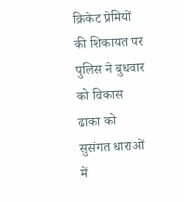क्रिकेट प्रेमियों की शिकायत पर पुलिस ने बुधवार को विकास ढाका को सुसंगत धाराओं में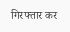गिरफ्तार कर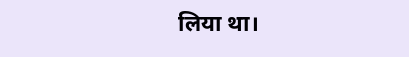लिया था।